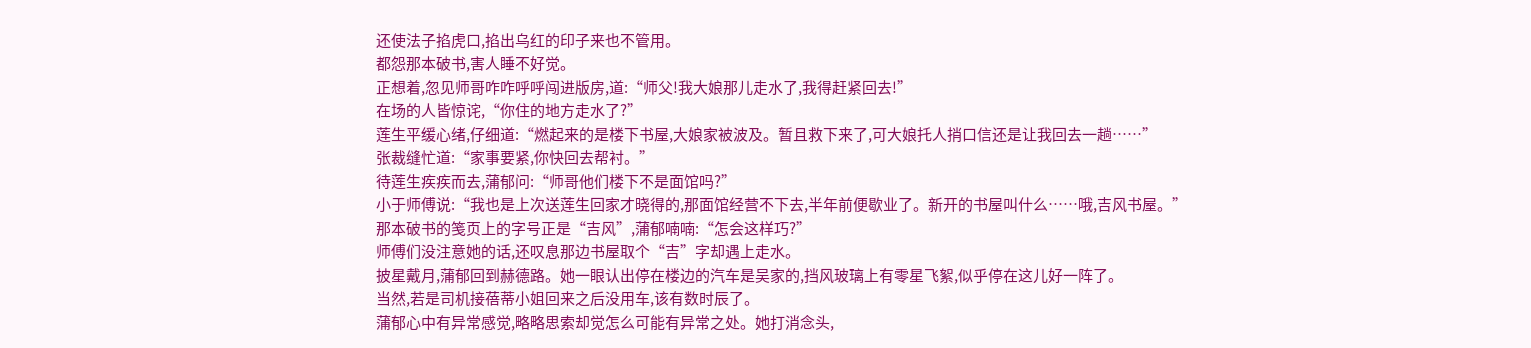还使法子掐虎口,掐出乌红的印子来也不管用。
都怨那本破书,害人睡不好觉。
正想着,忽见师哥咋咋呼呼闯进版房,道:“师父!我大娘那儿走水了,我得赶紧回去!”
在场的人皆惊诧,“你住的地方走水了?”
莲生平缓心绪,仔细道:“燃起来的是楼下书屋,大娘家被波及。暂且救下来了,可大娘托人捎口信还是让我回去一趟……”
张裁缝忙道:“家事要紧,你快回去帮衬。”
待莲生疾疾而去,蒲郁问:“师哥他们楼下不是面馆吗?”
小于师傅说:“我也是上次送莲生回家才晓得的,那面馆经营不下去,半年前便歇业了。新开的书屋叫什么……哦,吉风书屋。”
那本破书的笺页上的字号正是“吉风”,蒲郁喃喃:“怎会这样巧?”
师傅们没注意她的话,还叹息那边书屋取个“吉”字却遇上走水。
披星戴月,蒲郁回到赫德路。她一眼认出停在楼边的汽车是吴家的,挡风玻璃上有零星飞絮,似乎停在这儿好一阵了。
当然,若是司机接蓓蒂小姐回来之后没用车,该有数时辰了。
蒲郁心中有异常感觉,略略思索却觉怎么可能有异常之处。她打消念头,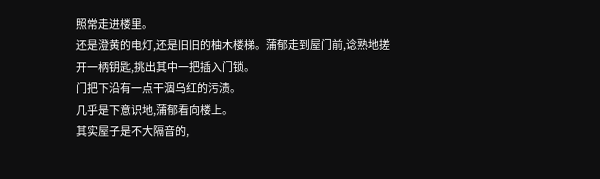照常走进楼里。
还是澄黄的电灯,还是旧旧的柚木楼梯。蒲郁走到屋门前,谂熟地搓开一柄钥匙,挑出其中一把插入门锁。
门把下沿有一点干涸乌红的污渍。
几乎是下意识地,蒲郁看向楼上。
其实屋子是不大隔音的,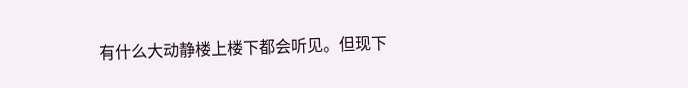有什么大动静楼上楼下都会听见。但现下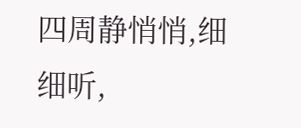四周静悄悄,细细听,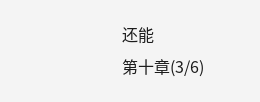还能
第十章(3/6)